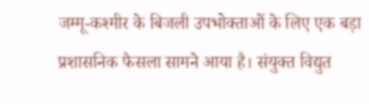जम्मू-कश्मीर के बिजली उपभोक्ताओं के लिए एक बड़ा प्रशासनिक फैसला सामने आया है। संयुक्त विद्युत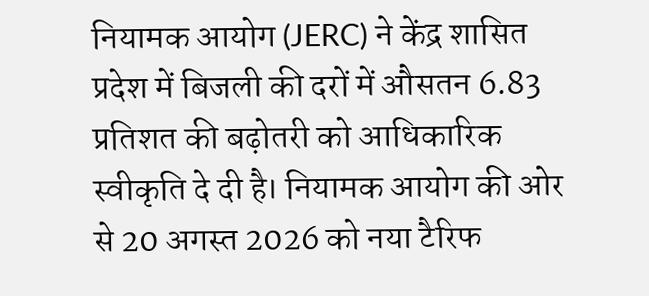नियामक आयोग (JERC) ने केंद्र शासित प्रदेश में बिजली की दरों में औसतन 6.83 प्रतिशत की बढ़ोतरी को आधिकारिक स्वीकृति दे दी है। नियामक आयोग की ओर से 20 अगस्त 2026 को नया टैरिफ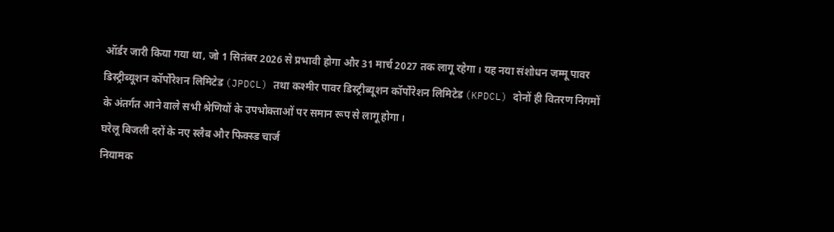ऑर्डर जारी किया गया था, जो 1 सितंबर 2026 से प्रभावी होगा और 31 मार्च 2027 तक लागू रहेगा। यह नया संशोधन जम्मू पावर डिस्ट्रीब्यूशन कॉर्पोरेशन लिमिटेड (JPDCL) तथा कश्मीर पावर डिस्ट्रीब्यूशन कॉर्पोरेशन लिमिटेड (KPDCL) दोनों ही वितरण निगमों के अंतर्गत आने वाले सभी श्रेणियों के उपभोक्ताओं पर समान रूप से लागू होगा।
घरेलू बिजली दरों के नए स्लैब और फिक्स्ड चार्ज
नियामक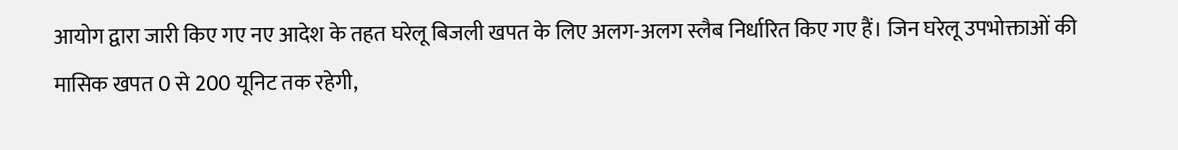आयोग द्वारा जारी किए गए नए आदेश के तहत घरेलू बिजली खपत के लिए अलग-अलग स्लैब निर्धारित किए गए हैं। जिन घरेलू उपभोक्ताओं की मासिक खपत 0 से 200 यूनिट तक रहेगी,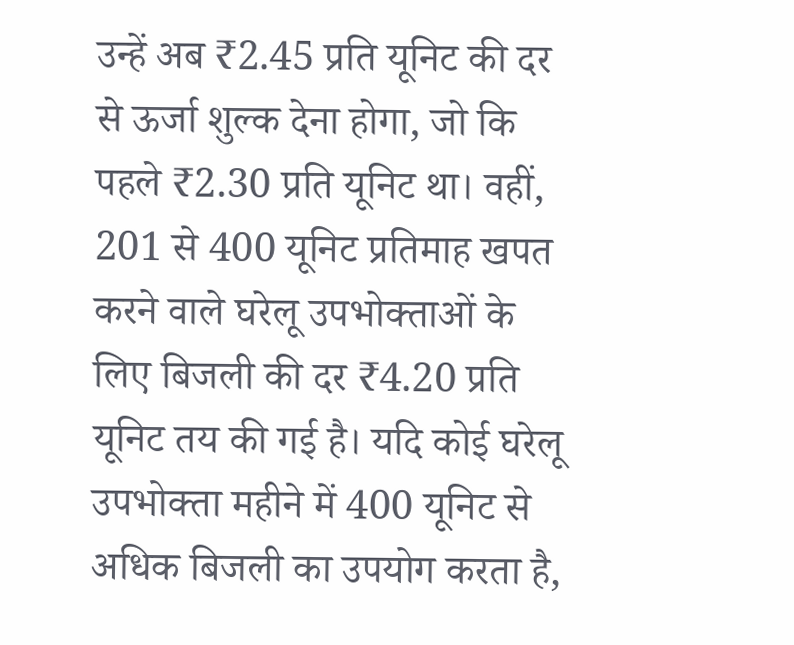उन्हें अब ₹2.45 प्रति यूनिट की दर से ऊर्जा शुल्क देना होगा, जो कि पहले ₹2.30 प्रति यूनिट था। वहीं, 201 से 400 यूनिट प्रतिमाह खपत करने वाले घरेलू उपभोक्ताओं के लिए बिजली की दर ₹4.20 प्रति यूनिट तय की गई है। यदि कोई घरेलू उपभोक्ता महीने में 400 यूनिट से अधिक बिजली का उपयोग करता है,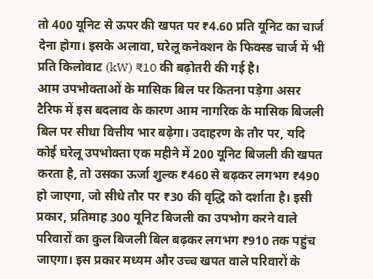तो 400 यूनिट से ऊपर की खपत पर ₹4.60 प्रति यूनिट का चार्ज देना होगा। इसके अलावा, घरेलू कनेक्शन के फिक्स्ड चार्ज में भी प्रति किलोवाट (kW) ₹10 की बढ़ोतरी की गई है।
आम उपभोक्ताओं के मासिक बिल पर कितना पड़ेगा असर
टैरिफ में इस बदलाव के कारण आम नागरिक के मासिक बिजली बिल पर सीधा वित्तीय भार बढ़ेगा। उदाहरण के तौर पर, यदि कोई घरेलू उपभोक्ता एक महीने में 200 यूनिट बिजली की खपत करता है, तो उसका ऊर्जा शुल्क ₹460 से बढ़कर लगभग ₹490 हो जाएगा, जो सीधे तौर पर ₹30 की वृद्धि को दर्शाता है। इसी प्रकार, प्रतिमाह 300 यूनिट बिजली का उपभोग करने वाले परिवारों का कुल बिजली बिल बढ़कर लगभग ₹910 तक पहुंच जाएगा। इस प्रकार मध्यम और उच्च खपत वाले परिवारों के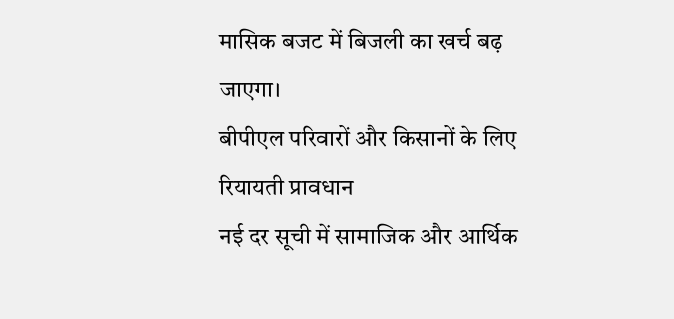मासिक बजट में बिजली का खर्च बढ़ जाएगा।
बीपीएल परिवारों और किसानों के लिए रियायती प्रावधान
नई दर सूची में सामाजिक और आर्थिक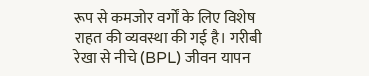रूप से कमजोर वर्गों के लिए विशेष राहत की व्यवस्था की गई है। गरीबी रेखा से नीचे (BPL) जीवन यापन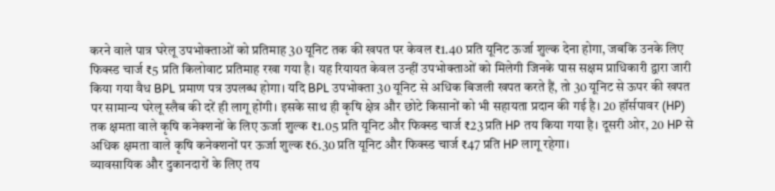करने वाले पात्र घरेलू उपभोक्ताओं को प्रतिमाह 30 यूनिट तक की खपत पर केवल ₹1.40 प्रति यूनिट ऊर्जा शुल्क देना होगा, जबकि उनके लिए फिक्स्ड चार्ज ₹5 प्रति किलोवाट प्रतिमाह रखा गया है। यह रियायत केवल उन्हीं उपभोक्ताओं को मिलेगी जिनके पास सक्षम प्राधिकारी द्वारा जारी किया गया वैध BPL प्रमाण पत्र उपलब्ध होगा। यदि BPL उपभोक्ता 30 यूनिट से अधिक बिजली खपत करते हैं, तो 30 यूनिट से ऊपर की खपत पर सामान्य घरेलू स्लैब की दरें ही लागू होंगी। इसके साथ ही कृषि क्षेत्र और छोटे किसानों को भी सहायता प्रदान की गई है। 20 हॉर्सपावर (HP) तक क्षमता वाले कृषि कनेक्शनों के लिए ऊर्जा शुल्क ₹1.05 प्रति यूनिट और फिक्स्ड चार्ज ₹23 प्रति HP तय किया गया है। दूसरी ओर, 20 HP से अधिक क्षमता वाले कृषि कनेक्शनों पर ऊर्जा शुल्क ₹6.30 प्रति यूनिट और फिक्स्ड चार्ज ₹47 प्रति HP लागू रहेगा।
व्यावसायिक और दुकानदारों के लिए तय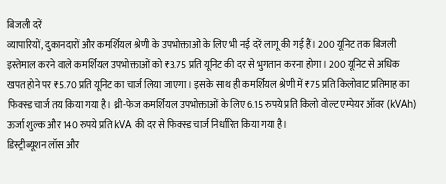बिजली दरें
व्यापारियों, दुकानदारों और कमर्शियल श्रेणी के उपभोक्ताओं के लिए भी नई दरें लागू की गई हैं। 200 यूनिट तक बिजली इस्तेमाल करने वाले कमर्शियल उपभोक्ताओं को ₹3.75 प्रति यूनिट की दर से भुगतान करना होगा। 200 यूनिट से अधिक खपत होने पर ₹5.70 प्रति यूनिट का चार्ज लिया जाएगा। इसके साथ ही कमर्शियल श्रेणी में ₹75 प्रति किलोवाट प्रतिमाह का फिक्स्ड चार्ज तय किया गया है। थ्री-फेज कमर्शियल उपभोक्ताओं के लिए 6.15 रुपये प्रति किलो वोल्ट एम्पेयर ऑवर (kVAh) ऊर्जा शुल्क और 140 रुपये प्रति kVA की दर से फिक्स्ड चार्ज निर्धारित किया गया है।
डिस्ट्रीब्यूशन लॉस और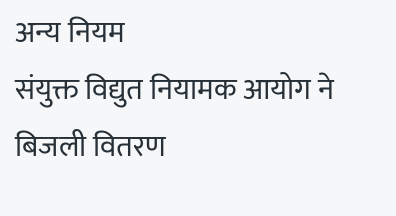अन्य नियम
संयुक्त विद्युत नियामक आयोग ने बिजली वितरण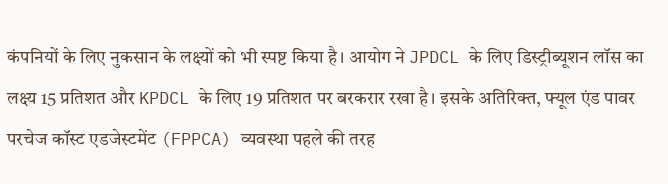कंपनियों के लिए नुकसान के लक्ष्यों को भी स्पष्ट किया है। आयोग ने JPDCL के लिए डिस्ट्रीब्यूशन लॉस का लक्ष्य 15 प्रतिशत और KPDCL के लिए 19 प्रतिशत पर बरकरार रखा है। इसके अतिरिक्त, फ्यूल एंड पावर परचेज कॉस्ट एडजेस्टमेंट (FPPCA) व्यवस्था पहले की तरह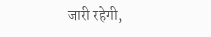जारी रहेगी,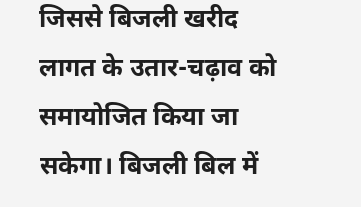जिससे बिजली खरीद लागत के उतार-चढ़ाव को समायोजित किया जा सकेगा। बिजली बिल में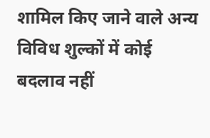शामिल किए जाने वाले अन्य विविध शुल्कों में कोई बदलाव नहीं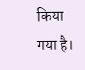किया गया है।